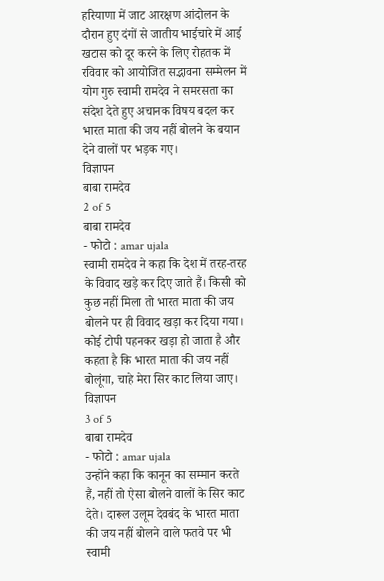हरियाणा में जाट आरक्षण आंदोलन के दौरान हुए दंगों से जातीय भाईचारे में आई खटास को दूर करने के लिए रोहतक में रविवार को आयोजित सद्भावना सम्मेलन में योग गुरु स्वामी रामदेव ने समरसता का संदेश देते हुए अचानक विषय बदल कर भारत माता की जय नहीं बोलने के बयान देने वालों पर भड़क गए।
विज्ञापन
बाबा रामदेव
2 of 5
बाबा रामदेव
- फोटो : amar ujala
स्वामी रामदेव ने कहा कि देश में तरह-तरह के विवाद खड़े कर दिए जाते हैं। किसी को कुछ नहीं मिला तो भारत माता की जय बोलने पर ही विवाद खड़ा कर दिया गया। कोई टोपी पहनकर खड़ा हो जाता है और कहता है कि भारत माता की जय नहीं बोलूंगा, चाहे मेरा सिर काट लिया जाए।
विज्ञापन
3 of 5
बाबा रामदेव
- फोटो : amar ujala
उन्होंने कहा कि कानून का सम्मान करते हैं, नहीं तो ऐसा बोलने वालों के सिर काट देते। दारूल उलूम देवबंद के भारत माता की जय नहीं बोलने वाले फतवे पर भी स्वामी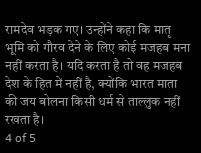रामदेव भड़क गए। उन्होंने कहा कि मातृ भूमि को गौरव देने के लिए कोई मजहब मना नहीं करता है। यदि करता है तो वह मजहब देश के हित में नहीं है, क्योंकि भारत माता की जय बोलना किसी धर्म से ताल्लुक नहीं रखता है।
4 of 5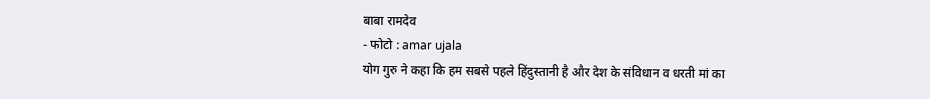बाबा रामदेव
- फोटो : amar ujala
योग गुरु ने कहा कि हम सबसे पहले हिंदुस्तानी है और देश के संविधान व धरती मां का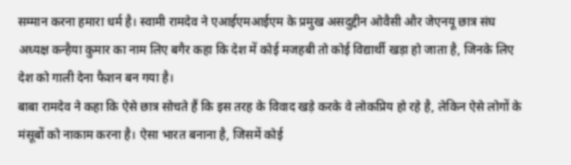सम्मान करना हमारा धर्म है। स्वामी रामदेव ने एआईएमआईएम के प्रमुख असदुद्दीन ओवैसी और जेएनयू छात्र संघ अध्यक्ष कन्हैया कुमार का नाम लिए बगैर कहा कि देश में कोई मजहबी तो कोई विद्यार्थी खड़ा हो जाता है, जिनके लिए देश को गाली देना फैशन बन गया है।
बाबा रामदेव ने कहा कि ऐसे छात्र सोचते हैं कि इस तरह के विवाद खड़े करके वे लोकप्रिय हो रहे है, लेकिन ऐसे लोगों के मंसूबों को नाकाम करना है। ऐसा भारत बनाना है, जिसमें कोई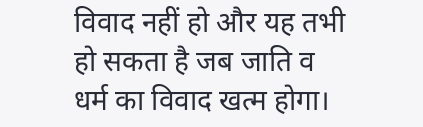विवाद नहीं हो और यह तभी हो सकता है जब जाति व धर्म का विवाद खत्म होगा।